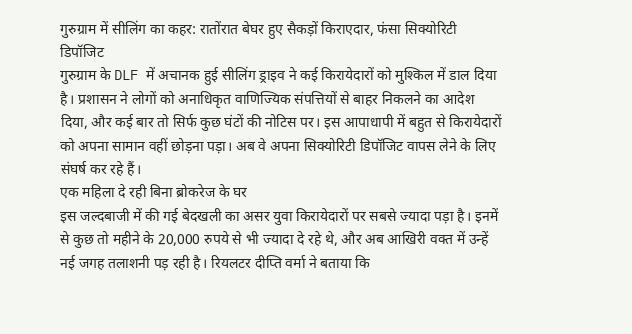गुरुग्राम में सीलिंग का कहर: रातोंरात बेघर हुए सैकड़ों किराएदार, फंसा सिक्योरिटी डिपॉजिट
गुरुग्राम के DLF में अचानक हुई सीलिंग ड्राइव ने कई किरायेदारों को मुश्किल में डाल दिया है। प्रशासन ने लोगों को अनाधिकृत वाणिज्यिक संपत्तियों से बाहर निकलने का आदेश दिया, और कई बार तो सिर्फ कुछ घंटों की नोटिस पर। इस आपाधापी में बहुत से किरायेदारों को अपना सामान वहीं छोड़ना पड़ा। अब वे अपना सिक्योरिटी डिपॉजिट वापस लेने के लिए संघर्ष कर रहे हैं।
एक महिला दे रही बिना ब्रोकरेज के घर
इस जल्दबाजी में की गई बेदखली का असर युवा किरायेदारों पर सबसे ज्यादा पड़ा है। इनमें से कुछ तो महीने के 20,000 रुपये से भी ज्यादा दे रहे थे, और अब आखिरी वक्त में उन्हें नई जगह तलाशनी पड़ रही है। रियलटर दीप्ति वर्मा ने बताया कि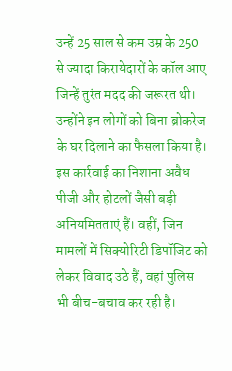उन्हें 25 साल से कम उम्र के 250 से ज्यादा किरायेदारों के कॉल आए जिन्हें तुरंत मदद की जरूरत थी। उन्होंने इन लोगों को बिना ब्रोकरेज के घर दिलाने का फैसला किया है। इस कार्रवाई का निशाना अवैध पीजी और होटलों जैसी बड़ी अनियमितताएं हैं। वहीं, जिन मामलों में सिक्योरिटी डिपॉजिट को लेकर विवाद उठे हैं, वहां पुलिस भी बीच-बचाव कर रही है।